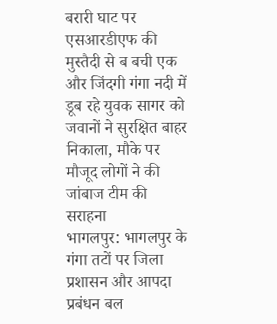बरारी घाट पर एसआरडीएफ की मुस्तैदी से ब बची एक और जिंदगी गंगा नदी में डूब रहे युवक सागर को जवानों ने सुरक्षित बाहर निकाला, मौके पर मौजूद लोगों ने की जांबाज टीम की सराहना
भागलपुर: भागलपुर के गंगा तटों पर जिला प्रशासन और आपदा प्रबंधन बल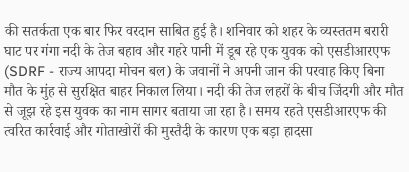की सतर्कता एक बार फिर वरदान साबित हुई है। शनिवार को शहर के व्यस्ततम बरारी घाट पर गंगा नदी के तेज बहाव और गहरे पानी में डूब रहे एक युवक को एसडीआरएफ (SDRF - राज्य आपदा मोचन बल) के जवानों ने अपनी जान की परवाह किए बिना मौत के मुंह से सुरक्षित बाहर निकाल लिया। नदी की तेज लहरों के बीच जिंदगी और मौत से जूझ रहे इस युवक का नाम सागर बताया जा रहा है। समय रहते एसडीआरएफ की त्वरित कार्रवाई और गोताखोरों की मुस्तैदी के कारण एक बड़ा हादसा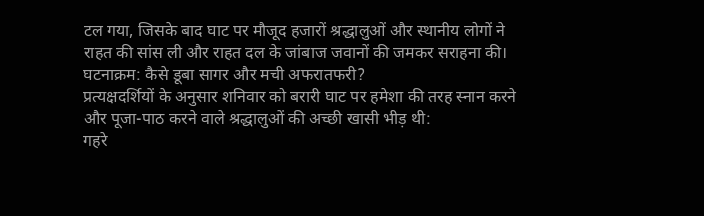टल गया, जिसके बाद घाट पर मौजूद हजारों श्रद्धालुओं और स्थानीय लोगों ने राहत की सांस ली और राहत दल के जांबाज जवानों की जमकर सराहना की।
घटनाक्रम: कैसे डूबा सागर और मची अफरातफरी?
प्रत्यक्षदर्शियों के अनुसार शनिवार को बरारी घाट पर हमेशा की तरह स्नान करने और पूजा-पाठ करने वाले श्रद्धालुओं की अच्छी खासी भीड़ थी:
गहरे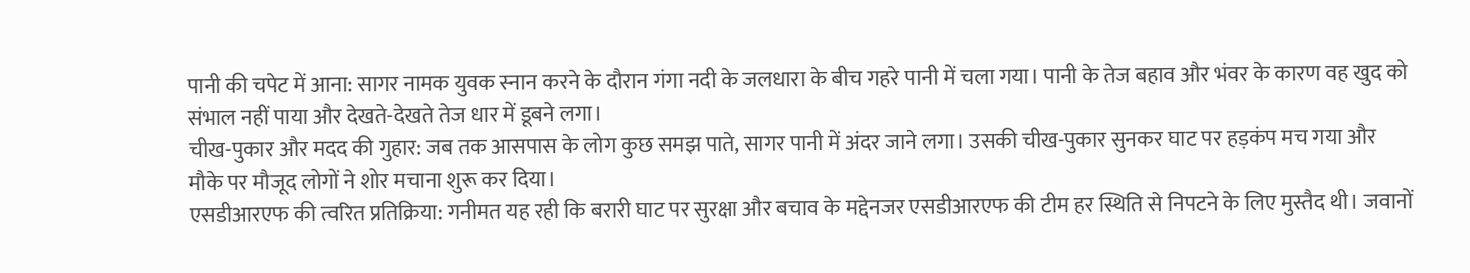पानी की चपेट में आना: सागर नामक युवक स्नान करने के दौरान गंगा नदी के जलधारा के बीच गहरे पानी में चला गया। पानी के तेज बहाव और भंवर के कारण वह खुद को संभाल नहीं पाया और देखते-देखते तेज धार में डूबने लगा।
चीख-पुकार और मदद की गुहार: जब तक आसपास के लोग कुछ समझ पाते, सागर पानी में अंदर जाने लगा। उसकी चीख-पुकार सुनकर घाट पर हड़कंप मच गया और मौके पर मौजूद लोगों ने शोर मचाना शुरू कर दिया।
एसडीआरएफ की त्वरित प्रतिक्रिया: गनीमत यह रही कि बरारी घाट पर सुरक्षा और बचाव के मद्देनजर एसडीआरएफ की टीम हर स्थिति से निपटने के लिए मुस्तैद थी। जवानों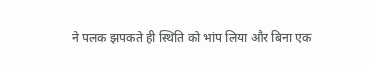ने पलक झपकते ही स्थिति को भांप लिया और बिना एक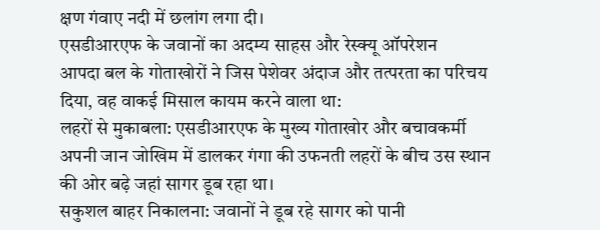क्षण गंवाए नदी में छलांग लगा दी।
एसडीआरएफ के जवानों का अदम्य साहस और रेस्क्यू ऑपरेशन
आपदा बल के गोताखोरों ने जिस पेशेवर अंदाज और तत्परता का परिचय दिया, वह वाकई मिसाल कायम करने वाला था:
लहरों से मुकाबला: एसडीआरएफ के मुख्य गोताखोर और बचावकर्मी अपनी जान जोखिम में डालकर गंगा की उफनती लहरों के बीच उस स्थान की ओर बढ़े जहां सागर डूब रहा था।
सकुशल बाहर निकालना: जवानों ने डूब रहे सागर को पानी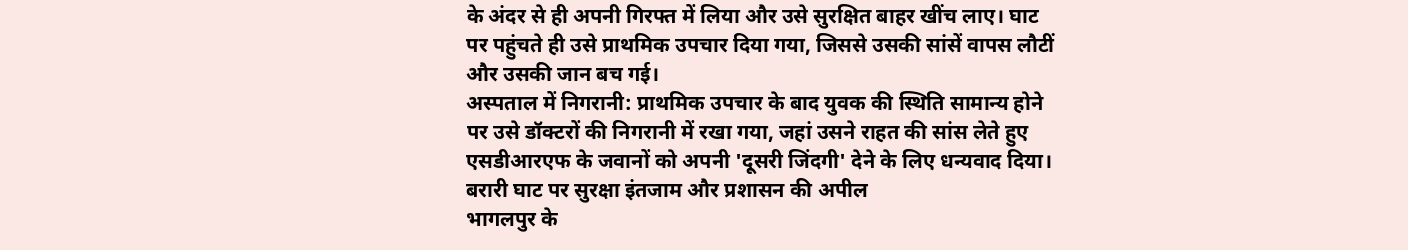के अंदर से ही अपनी गिरफ्त में लिया और उसे सुरक्षित बाहर खींच लाए। घाट पर पहुंचते ही उसे प्राथमिक उपचार दिया गया, जिससे उसकी सांसें वापस लौटीं और उसकी जान बच गई।
अस्पताल में निगरानी: प्राथमिक उपचार के बाद युवक की स्थिति सामान्य होने पर उसे डॉक्टरों की निगरानी में रखा गया, जहां उसने राहत की सांस लेते हुए एसडीआरएफ के जवानों को अपनी 'दूसरी जिंदगी' देने के लिए धन्यवाद दिया।
बरारी घाट पर सुरक्षा इंतजाम और प्रशासन की अपील
भागलपुर के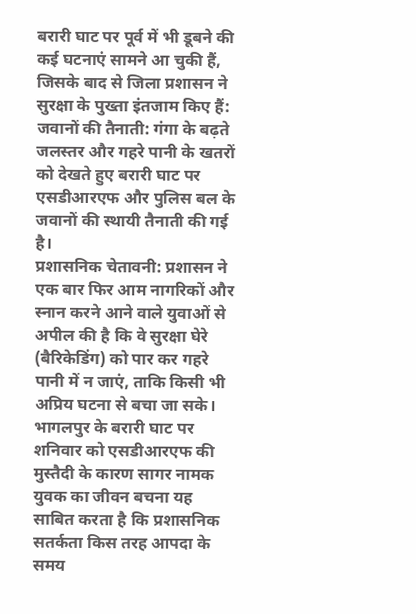बरारी घाट पर पूर्व में भी डूबने की कई घटनाएं सामने आ चुकी हैं, जिसके बाद से जिला प्रशासन ने सुरक्षा के पुख्ता इंतजाम किए हैं:
जवानों की तैनाती: गंगा के बढ़ते जलस्तर और गहरे पानी के खतरों को देखते हुए बरारी घाट पर एसडीआरएफ और पुलिस बल के जवानों की स्थायी तैनाती की गई है।
प्रशासनिक चेतावनी: प्रशासन ने एक बार फिर आम नागरिकों और स्नान करने आने वाले युवाओं से अपील की है कि वे सुरक्षा घेरे (बैरिकेडिंग) को पार कर गहरे पानी में न जाएं, ताकि किसी भी अप्रिय घटना से बचा जा सके।
भागलपुर के बरारी घाट पर शनिवार को एसडीआरएफ की मुस्तैदी के कारण सागर नामक युवक का जीवन बचना यह साबित करता है कि प्रशासनिक सतर्कता किस तरह आपदा के समय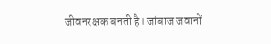जीवनरक्षक बनती है। जांबाज जवानों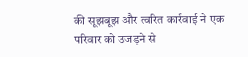की सूझबूझ और त्वरित कार्रवाई ने एक परिवार को उजड़ने से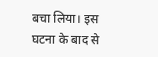बचा लिया। इस घटना के बाद से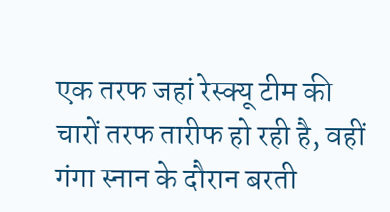एक तरफ जहां रेस्क्यू टीम की चारों तरफ तारीफ हो रही है, वहीं गंगा स्नान के दौरान बरती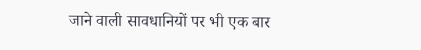जाने वाली सावधानियों पर भी एक बार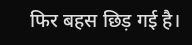फिर बहस छिड़ गई है।